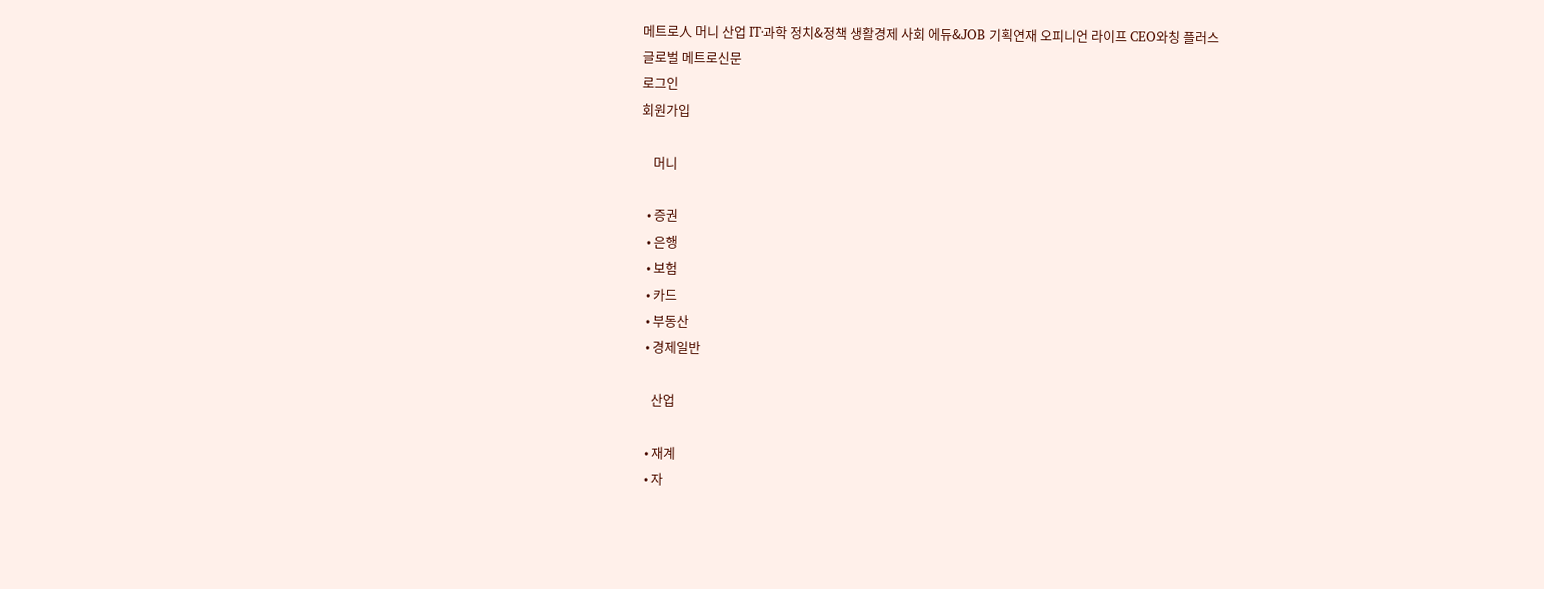메트로人 머니 산업 IT·과학 정치&정책 생활경제 사회 에듀&JOB 기획연재 오피니언 라이프 CEO와칭 플러스
글로벌 메트로신문
로그인
회원가입

    머니

  • 증권
  • 은행
  • 보험
  • 카드
  • 부동산
  • 경제일반

    산업

  • 재계
  • 자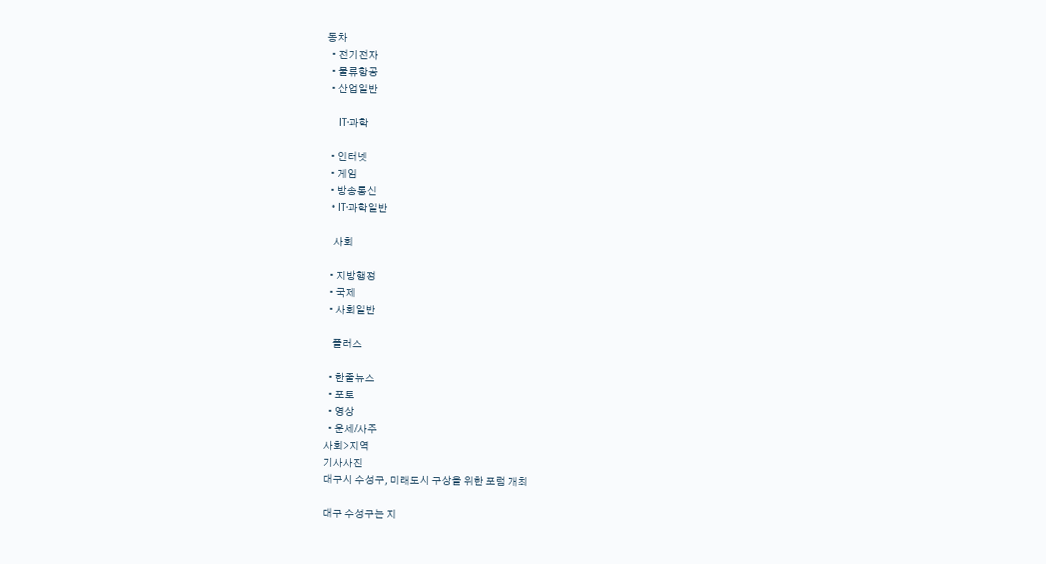동차
  • 전기전자
  • 물류항공
  • 산업일반

    IT·과학

  • 인터넷
  • 게임
  • 방송통신
  • IT·과학일반

    사회

  • 지방행정
  • 국제
  • 사회일반

    플러스

  • 한줄뉴스
  • 포토
  • 영상
  • 운세/사주
사회>지역
기사사진
대구시 수성구, 미래도시 구상을 위한 포럼 개최

대구 수성구는 지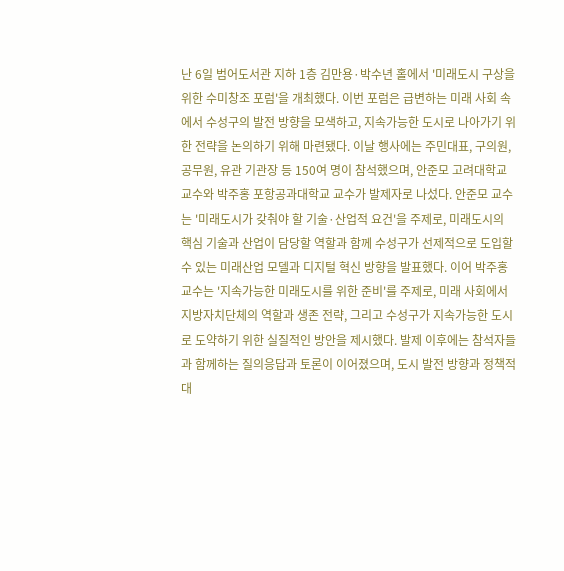난 6일 범어도서관 지하 1층 김만용·박수년 홀에서 '미래도시 구상을 위한 수미창조 포럼'을 개최했다. 이번 포럼은 급변하는 미래 사회 속에서 수성구의 발전 방향을 모색하고, 지속가능한 도시로 나아가기 위한 전략을 논의하기 위해 마련됐다. 이날 행사에는 주민대표, 구의원, 공무원, 유관 기관장 등 150여 명이 참석했으며, 안준모 고려대학교 교수와 박주홍 포항공과대학교 교수가 발제자로 나섰다. 안준모 교수는 '미래도시가 갖춰야 할 기술·산업적 요건'을 주제로, 미래도시의 핵심 기술과 산업이 담당할 역할과 함께 수성구가 선제적으로 도입할 수 있는 미래산업 모델과 디지털 혁신 방향을 발표했다. 이어 박주홍 교수는 '지속가능한 미래도시를 위한 준비'를 주제로, 미래 사회에서 지방자치단체의 역할과 생존 전략, 그리고 수성구가 지속가능한 도시로 도약하기 위한 실질적인 방안을 제시했다. 발제 이후에는 참석자들과 함께하는 질의응답과 토론이 이어졌으며, 도시 발전 방향과 정책적 대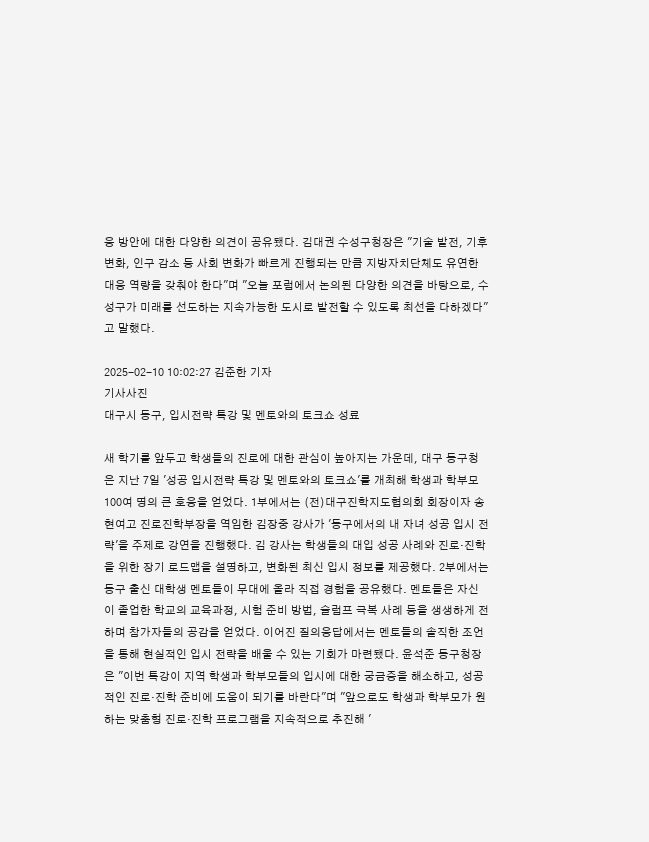응 방안에 대한 다양한 의견이 공유됐다. 김대권 수성구청장은 "기술 발전, 기후 변화, 인구 감소 등 사회 변화가 빠르게 진행되는 만큼 지방자치단체도 유연한 대응 역량을 갖춰야 한다"며 "오늘 포럼에서 논의된 다양한 의견을 바탕으로, 수성구가 미래를 선도하는 지속가능한 도시로 발전할 수 있도록 최선을 다하겠다"고 말했다.

2025-02-10 10:02:27 김준한 기자
기사사진
대구시 동구, 입시전략 특강 및 멘토와의 토크쇼 성료

새 학기를 앞두고 학생들의 진로에 대한 관심이 높아지는 가운데, 대구 동구청은 지난 7일 '성공 입시전략 특강 및 멘토와의 토크쇼'를 개최해 학생과 학부모 100여 명의 큰 호응을 얻었다. 1부에서는 (전)대구진학지도협의회 회장이자 송현여고 진로진학부장을 역임한 김장중 강사가 '동구에서의 내 자녀 성공 입시 전략'을 주제로 강연을 진행했다. 김 강사는 학생들의 대입 성공 사례와 진로·진학을 위한 장기 로드맵을 설명하고, 변화된 최신 입시 정보를 제공했다. 2부에서는 동구 출신 대학생 멘토들이 무대에 올라 직접 경험을 공유했다. 멘토들은 자신이 졸업한 학교의 교육과정, 시험 준비 방법, 슬럼프 극복 사례 등을 생생하게 전하며 참가자들의 공감을 얻었다. 이어진 질의응답에서는 멘토들의 솔직한 조언을 통해 현실적인 입시 전략을 배울 수 있는 기회가 마련됐다. 윤석준 동구청장은 "이번 특강이 지역 학생과 학부모들의 입시에 대한 궁금증을 해소하고, 성공적인 진로·진학 준비에 도움이 되기를 바란다"며 "앞으로도 학생과 학부모가 원하는 맞춤형 진로·진학 프로그램을 지속적으로 추진해 '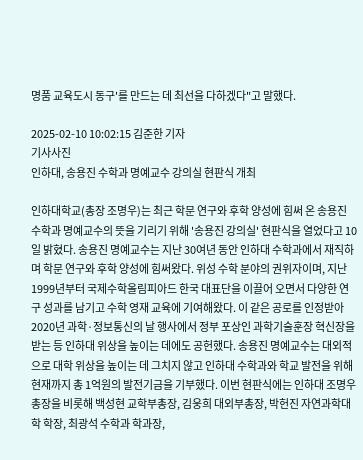명품 교육도시 동구'를 만드는 데 최선을 다하겠다"고 말했다.

2025-02-10 10:02:15 김준한 기자
기사사진
인하대, 송용진 수학과 명예교수 강의실 현판식 개최

인하대학교(총장 조명우)는 최근 학문 연구와 후학 양성에 힘써 온 송용진 수학과 명예교수의 뜻을 기리기 위해 '송용진 강의실' 현판식을 열었다고 10일 밝혔다. 송용진 명예교수는 지난 30여년 동안 인하대 수학과에서 재직하며 학문 연구와 후학 양성에 힘써왔다. 위성 수학 분야의 권위자이며, 지난 1999년부터 국제수학올림피아드 한국 대표단을 이끌어 오면서 다양한 연구 성과를 남기고 수학 영재 교육에 기여해왔다. 이 같은 공로를 인정받아 2020년 과학·정보통신의 날 행사에서 정부 포상인 과학기술훈장 혁신장을 받는 등 인하대 위상을 높이는 데에도 공헌했다. 송용진 명예교수는 대외적으로 대학 위상을 높이는 데 그치지 않고 인하대 수학과와 학교 발전을 위해 현재까지 총 1억원의 발전기금을 기부했다. 이번 현판식에는 인하대 조명우 총장을 비롯해 백성현 교학부총장, 김웅희 대외부총장, 박헌진 자연과학대학 학장, 최광석 수학과 학과장,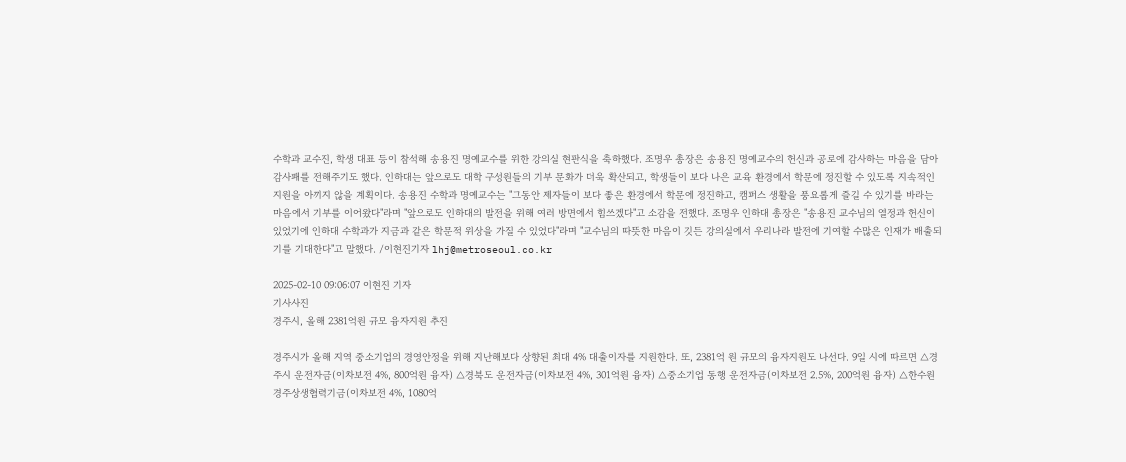수학과 교수진, 학생 대표 등이 참석해 송용진 명예교수를 위한 강의실 현판식을 축하했다. 조명우 총장은 송용진 명예교수의 헌신과 공로에 감사하는 마음을 담아 감사패를 전해주기도 했다. 인하대는 앞으로도 대학 구성원들의 기부 문화가 더욱 확산되고, 학생들이 보다 나은 교육 환경에서 학문에 정진할 수 있도록 지속적인 지원을 아끼지 않을 계획이다. 송용진 수학과 명예교수는 "그동안 제자들이 보다 좋은 환경에서 학문에 정진하고, 캠퍼스 생활을 풍요롭게 즐길 수 있기를 바라는 마음에서 기부를 이어왔다"라며 "앞으로도 인하대의 발전을 위해 여러 방면에서 힘쓰겠다"고 소감을 전했다. 조명우 인하대 총장은 "송용진 교수님의 열정과 헌신이 있었기에 인하대 수학과가 지금과 같은 학문적 위상을 가질 수 있었다"라며 "교수님의 따뜻한 마음이 깃든 강의실에서 우리나라 발전에 기여할 수많은 인재가 배출되기를 기대한다"고 말했다. /이현진기자 lhj@metroseoul.co.kr

2025-02-10 09:06:07 이현진 기자
기사사진
경주시, 올해 2381억원 규모 융자지원 추진

경주시가 올해 지역 중소기업의 경영안정을 위해 지난해보다 상향된 최대 4% 대출이자를 지원한다. 또, 2381억 원 규모의 융자지원도 나선다. 9일 시에 따르면 △경주시 운전자금(이차보전 4%, 800억원 융자) △경북도 운전자금(이차보전 4%, 301억원 융자) △중소기업 동행 운전자금(이차보전 2.5%, 200억원 융자) △한수원 경주상생협력기금(이차보전 4%, 1080억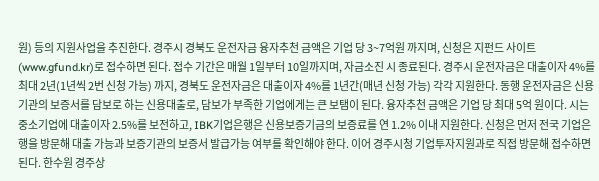원) 등의 지원사업을 추진한다. 경주시 경북도 운전자금 융자추천 금액은 기업 당 3~7억원 까지며, 신청은 지펀드 사이트(www.gfund.kr)로 접수하면 된다. 접수 기간은 매월 1일부터 10일까지며, 자금소진 시 종료된다. 경주시 운전자금은 대출이자 4%를 최대 2년(1년씩 2번 신청 가능) 까지, 경북도 운전자금은 대출이자 4%를 1년간(매년 신청 가능) 각각 지원한다. 동행 운전자금은 신용기관의 보증서를 담보로 하는 신용대출로, 담보가 부족한 기업에게는 큰 보탬이 된다. 융자추천 금액은 기업 당 최대 5억 원이다. 시는 중소기업에 대출이자 2.5%를 보전하고, IBK기업은행은 신용보증기금의 보증료를 연 1.2% 이내 지원한다. 신청은 먼저 전국 기업은행을 방문해 대출 가능과 보증기관의 보증서 발급가능 여부를 확인해야 한다. 이어 경주시청 기업투자지원과로 직접 방문해 접수하면 된다. 한수원 경주상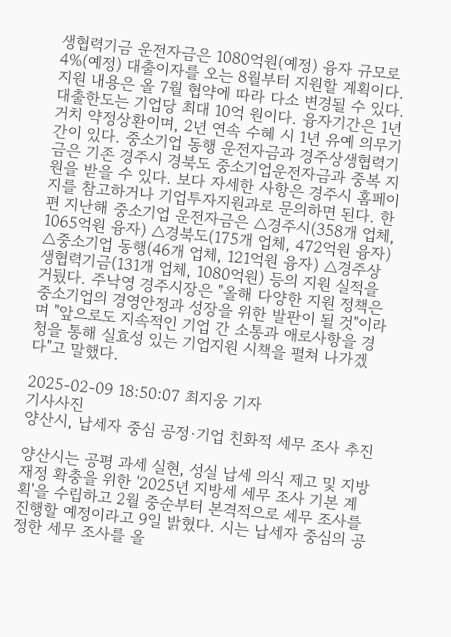생협력기금 운전자금은 1080억원(예정) 융자 규모로 4%(예정) 대출이자를 오는 8월부터 지원할 계획이다. 지원 내용은 올 7월 협약에 따라 다소 변경될 수 있다. 대출한도는 기업당 최대 10억 원이다. 융자기간은 1년 거치 약정상환이며, 2년 연속 수혜 시 1년 유예 의무기간이 있다. 중소기업 동행 운전자금과 경주상생협력기금은 기존 경주시 경북도 중소기업운전자금과 중복 지원을 받을 수 있다. 보다 자세한 사항은 경주시 홈페이지를 참고하거나 기업투자지원과로 문의하면 된다. 한편 지난해 중소기업 운전자금은 △경주시(358개 업체, 1065억원 융자) △경북도(175개 업체, 472억원 융자) △중소기업 동행(46개 업체, 121억원 융자) △경주상생협력기금(131개 업체, 1080억원) 등의 지원 실적을 거뒀다. 주낙영 경주시장은 "올해 다양한 지원 정책은 중소기업의 경영안정과 성장을 위한 발판이 될 것"이라며 "앞으로도 지속적인 기업 간 소통과 애로사항을 경청을 통해 실효성 있는 기업지원 시책을 펼쳐 나가겠다"고 말했다.

2025-02-09 18:50:07 최지웅 기자
기사사진
양산시, 납세자 중심 공정·기업 친화적 세무 조사 추진

양산시는 공평 과세 실현, 성실 납세 의식 제고 및 지방 재정 확충을 위한 '2025년 지방세 세무 조사 기본 계획'을 수립하고 2월 중순부터 본격적으로 세무 조사를 진행할 예정이라고 9일 밝혔다. 시는 납세자 중심의 공정한 세무 조사를 올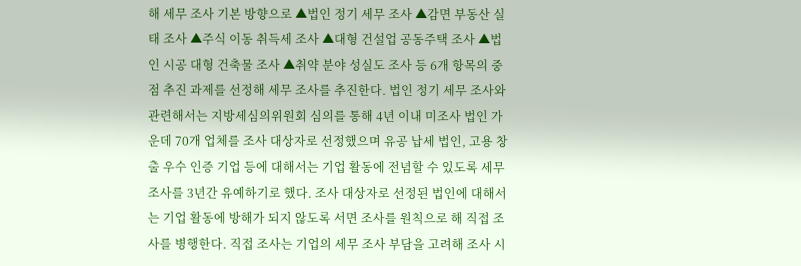해 세무 조사 기본 방향으로 ▲법인 정기 세무 조사 ▲감면 부동산 실태 조사 ▲주식 이동 취득세 조사 ▲대형 건설업 공동주택 조사 ▲법인 시공 대형 건축물 조사 ▲취약 분야 성실도 조사 등 6개 항목의 중점 추진 과제를 선정해 세무 조사를 추진한다. 법인 정기 세무 조사와 관련해서는 지방세심의위원회 심의를 통해 4년 이내 미조사 법인 가운데 70개 업체를 조사 대상자로 선정했으며 유공 납세 법인, 고용 창출 우수 인증 기업 등에 대해서는 기업 활동에 전념할 수 있도록 세무 조사를 3년간 유예하기로 했다. 조사 대상자로 선정된 법인에 대해서는 기업 활동에 방해가 되지 않도록 서면 조사를 원칙으로 해 직접 조사를 병행한다. 직접 조사는 기업의 세무 조사 부담을 고려해 조사 시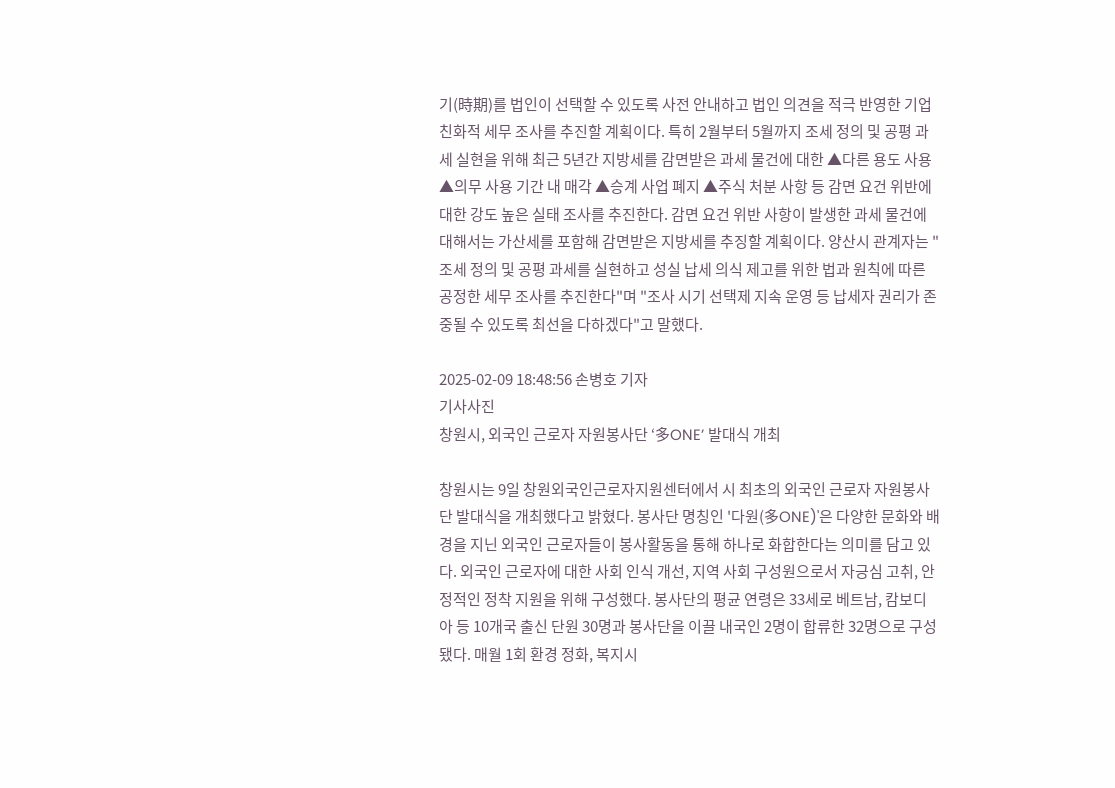기(時期)를 법인이 선택할 수 있도록 사전 안내하고 법인 의견을 적극 반영한 기업 친화적 세무 조사를 추진할 계획이다. 특히 2월부터 5월까지 조세 정의 및 공평 과세 실현을 위해 최근 5년간 지방세를 감면받은 과세 물건에 대한 ▲다른 용도 사용 ▲의무 사용 기간 내 매각 ▲승계 사업 폐지 ▲주식 처분 사항 등 감면 요건 위반에 대한 강도 높은 실태 조사를 추진한다. 감면 요건 위반 사항이 발생한 과세 물건에 대해서는 가산세를 포함해 감면받은 지방세를 추징할 계획이다. 양산시 관계자는 "조세 정의 및 공평 과세를 실현하고 성실 납세 의식 제고를 위한 법과 원칙에 따른 공정한 세무 조사를 추진한다"며 "조사 시기 선택제 지속 운영 등 납세자 권리가 존중될 수 있도록 최선을 다하겠다"고 말했다.

2025-02-09 18:48:56 손병호 기자
기사사진
창원시, 외국인 근로자 자원봉사단 ‘多ONE’ 발대식 개최

창원시는 9일 창원외국인근로자지원센터에서 시 최초의 외국인 근로자 자원봉사단 발대식을 개최했다고 밝혔다. 봉사단 명칭인 '다원(多ONE)'은 다양한 문화와 배경을 지닌 외국인 근로자들이 봉사활동을 통해 하나로 화합한다는 의미를 담고 있다. 외국인 근로자에 대한 사회 인식 개선, 지역 사회 구성원으로서 자긍심 고취, 안정적인 정착 지원을 위해 구성했다. 봉사단의 평균 연령은 33세로 베트남, 캄보디아 등 10개국 출신 단원 30명과 봉사단을 이끌 내국인 2명이 합류한 32명으로 구성됐다. 매월 1회 환경 정화, 복지시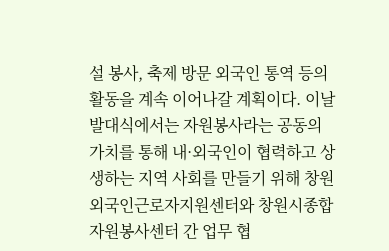설 봉사, 축제 방문 외국인 통역 등의 활동을 계속 이어나갈 계획이다. 이날 발대식에서는 자원봉사라는 공동의 가치를 통해 내·외국인이 협력하고 상생하는 지역 사회를 만들기 위해 창원외국인근로자지원센터와 창원시종합자원봉사센터 간 업무 협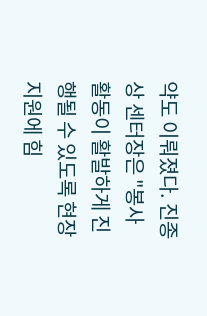약도 이뤄졌다. 진종상 센터장은 "봉사활동이 활발하게 진행될 수 있도록 현장 지원에 힘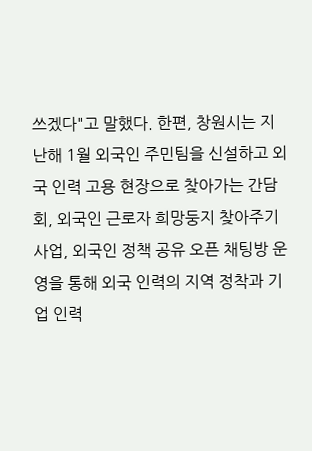쓰겠다"고 말했다. 한편, 창원시는 지난해 1월 외국인 주민팀을 신설하고 외국 인력 고용 현장으로 찾아가는 간담회, 외국인 근로자 희망둥지 찾아주기 사업, 외국인 정책 공유 오픈 채팅방 운영을 통해 외국 인력의 지역 정착과 기업 인력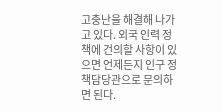고충난을 해결해 나가고 있다. 외국 인력 정책에 건의할 사항이 있으면 언제든지 인구 정책담당관으로 문의하면 된다.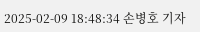2025-02-09 18:48:34 손병호 기자